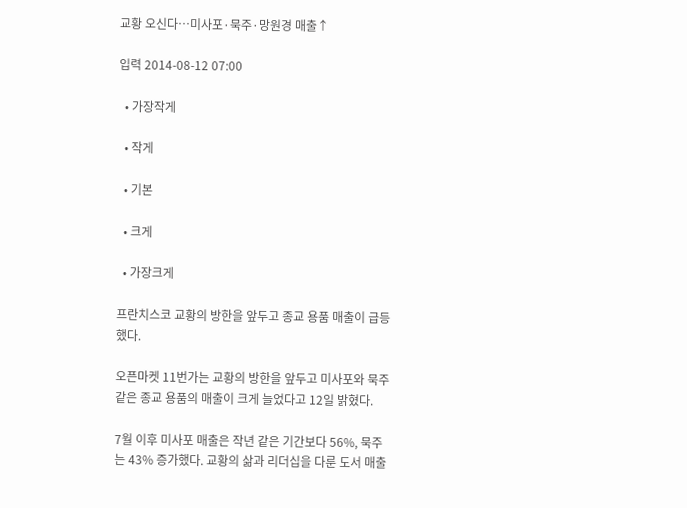교황 오신다…미사포·묵주·망원경 매출↑

입력 2014-08-12 07:00

  • 가장작게

  • 작게

  • 기본

  • 크게

  • 가장크게

프란치스코 교황의 방한을 앞두고 종교 용품 매출이 급등했다.

오픈마켓 11번가는 교황의 방한을 앞두고 미사포와 묵주 같은 종교 용품의 매출이 크게 늘었다고 12일 밝혔다.

7월 이후 미사포 매출은 작년 같은 기간보다 56%, 묵주는 43% 증가했다. 교황의 삶과 리더십을 다룬 도서 매출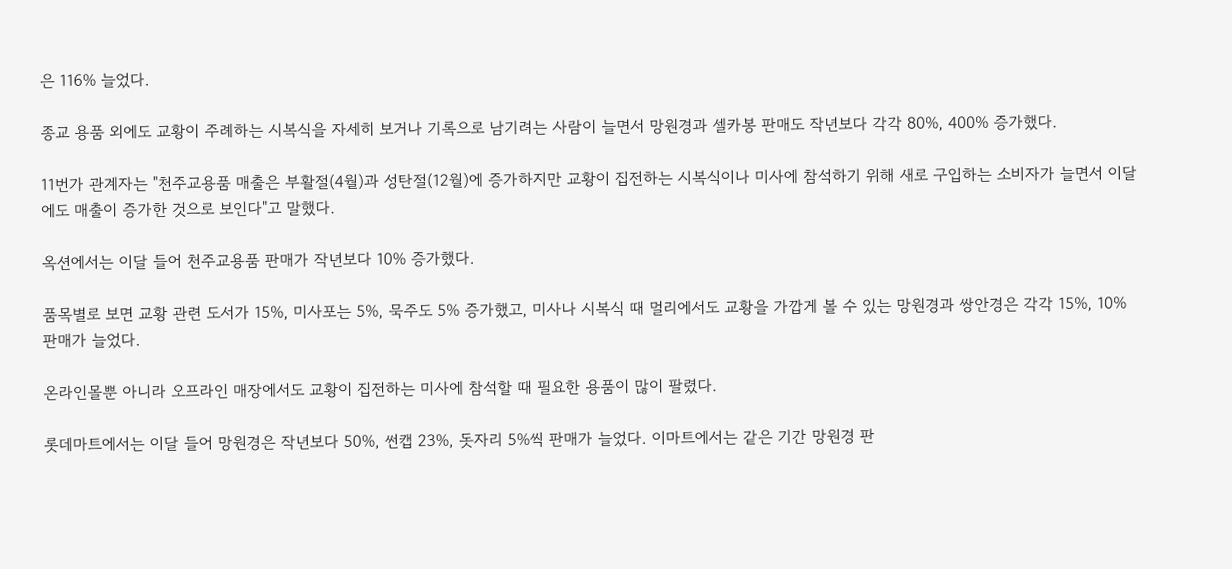은 116% 늘었다.

종교 용품 외에도 교황이 주례하는 시복식을 자세히 보거나 기록으로 남기려는 사람이 늘면서 망원경과 셀카봉 판매도 작년보다 각각 80%, 400% 증가했다.

11번가 관계자는 "천주교용품 매출은 부활절(4월)과 성탄절(12월)에 증가하지만 교황이 집전하는 시복식이나 미사에 참석하기 위해 새로 구입하는 소비자가 늘면서 이달에도 매출이 증가한 것으로 보인다"고 말했다.

옥션에서는 이달 들어 천주교용품 판매가 작년보다 10% 증가했다.

품목별로 보면 교황 관련 도서가 15%, 미사포는 5%, 묵주도 5% 증가했고, 미사나 시복식 때 멀리에서도 교황을 가깝게 볼 수 있는 망원경과 쌍안경은 각각 15%, 10% 판매가 늘었다.

온라인몰뿐 아니라 오프라인 매장에서도 교황이 집전하는 미사에 참석할 때 필요한 용품이 많이 팔렸다.

롯데마트에서는 이달 들어 망원경은 작년보다 50%, 썬캡 23%, 돗자리 5%씩 판매가 늘었다. 이마트에서는 같은 기간 망원경 판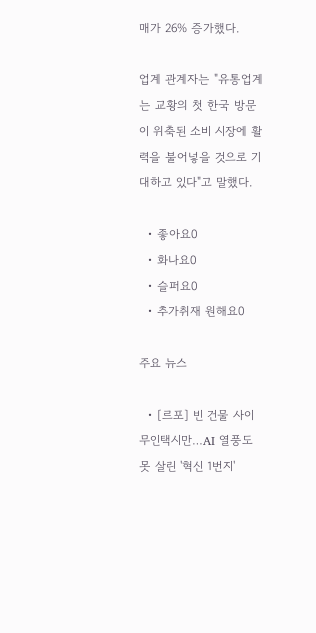매가 26% 증가했다.

업계 관계자는 "유통업계는 교황의 첫 한국 방문이 위축된 소비 시장에 활력을 불어넣을 것으로 기대하고 있다"고 말했다.

  • 좋아요0
  • 화나요0
  • 슬퍼요0
  • 추가취재 원해요0

주요 뉴스

  • [르포] 빈 건물 사이 무인택시만…AI 열풍도 못 살린 '혁신 1번지'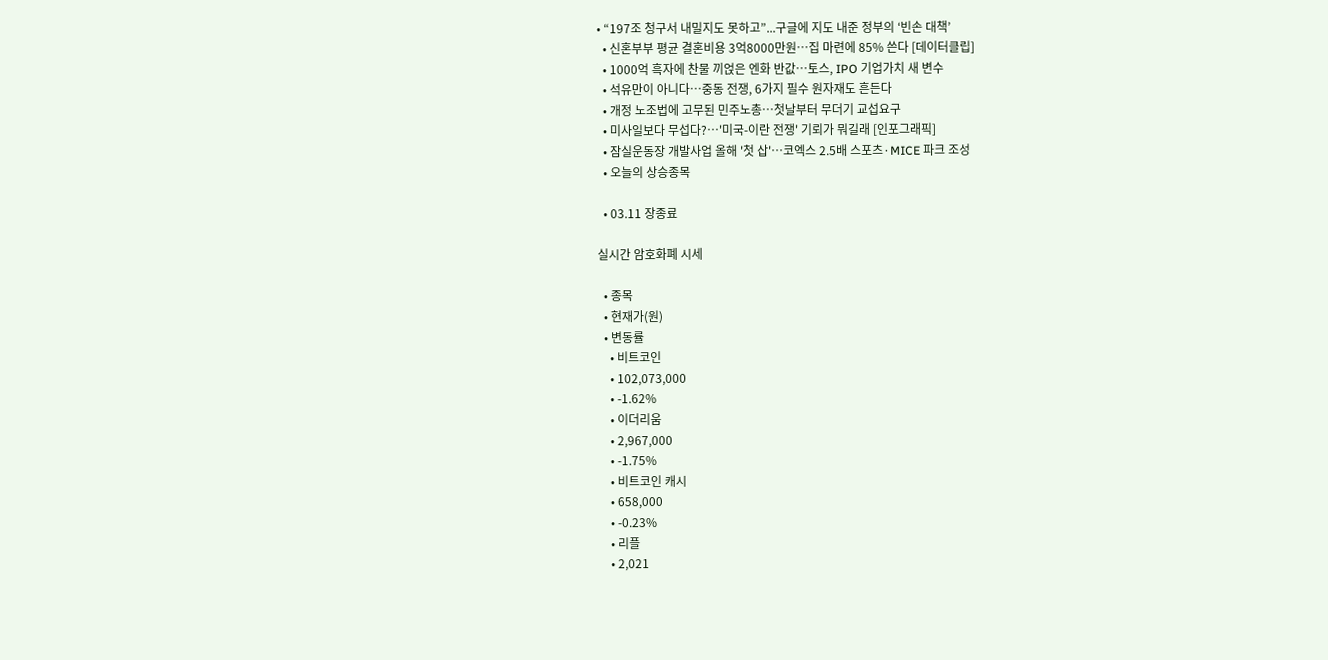• “197조 청구서 내밀지도 못하고”...구글에 지도 내준 정부의 ‘빈손 대책’
  • 신혼부부 평균 결혼비용 3억8000만원…집 마련에 85% 쓴다 [데이터클립]
  • 1000억 흑자에 찬물 끼얹은 엔화 반값…토스, IPO 기업가치 새 변수
  • 석유만이 아니다⋯중동 전쟁, 6가지 필수 원자재도 흔든다
  • 개정 노조법에 고무된 민주노총⋯첫날부터 무더기 교섭요구
  • 미사일보다 무섭다?…'미국-이란 전쟁' 기뢰가 뭐길래 [인포그래픽]
  • 잠실운동장 개발사업 올해 '첫 삽'…코엑스 2.5배 스포츠·MICE 파크 조성
  • 오늘의 상승종목

  • 03.11 장종료

실시간 암호화폐 시세

  • 종목
  • 현재가(원)
  • 변동률
    • 비트코인
    • 102,073,000
    • -1.62%
    • 이더리움
    • 2,967,000
    • -1.75%
    • 비트코인 캐시
    • 658,000
    • -0.23%
    • 리플
    • 2,021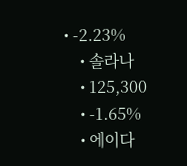• -2.23%
    • 솔라나
    • 125,300
    • -1.65%
    • 에이다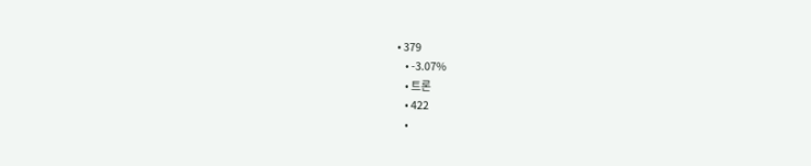• 379
    • -3.07%
    • 트론
    • 422
    •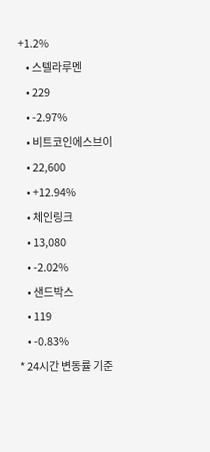+1.2%
    • 스텔라루멘
    • 229
    • -2.97%
    • 비트코인에스브이
    • 22,600
    • +12.94%
    • 체인링크
    • 13,080
    • -2.02%
    • 샌드박스
    • 119
    • -0.83%
* 24시간 변동률 기준